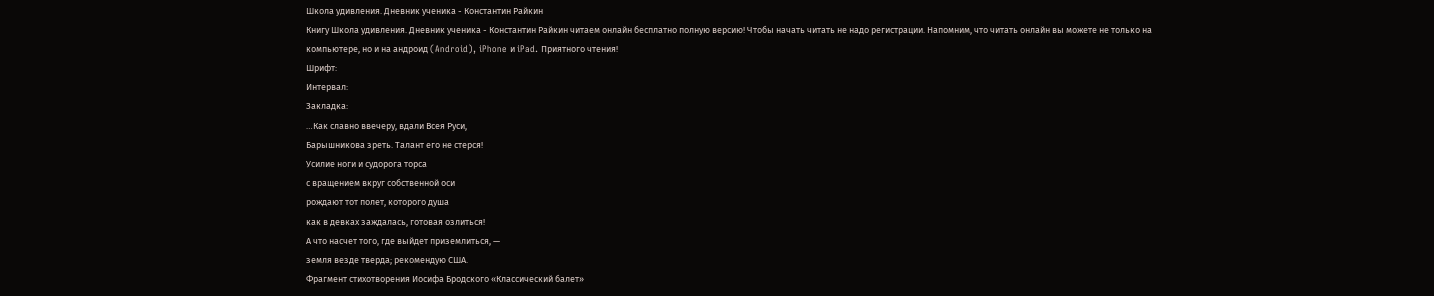Школа удивления. Дневник ученика - Константин Райкин
Книгу Школа удивления. Дневник ученика - Константин Райкин читаем онлайн бесплатно полную версию! Чтобы начать читать не надо регистрации. Напомним, что читать онлайн вы можете не только на компьютере, но и на андроид (Android), iPhone и iPad. Приятного чтения!
Шрифт:
Интервал:
Закладка:
…Как славно ввечеру, вдали Всея Руси,
Барышникова зреть. Талант его не стерся!
Усилие ноги и судорога торса
с вращением вкруг собственной оси
рождают тот полет, которого душа
как в девках заждалась, готовая озлиться!
А что насчет того, где выйдет приземлиться, —
земля везде тверда; рекомендую США.
Фрагмент стихотворения Иосифа Бродского «Классический балет»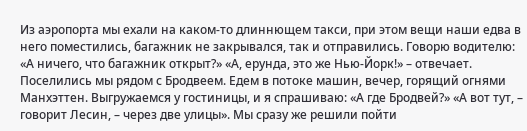Из аэропорта мы ехали на каком-то длиннющем такси, при этом вещи наши едва в него поместились, багажник не закрывался, так и отправились. Говорю водителю: «А ничего, что багажник открыт?» «А, ерунда, это же Нью-Йорк!» – отвечает.
Поселились мы рядом с Бродвеем. Едем в потоке машин, вечер, горящий огнями Манхэттен. Выгружаемся у гостиницы, и я спрашиваю: «А где Бродвей?» «А вот тут, – говорит Лесин, – через две улицы». Мы сразу же решили пойти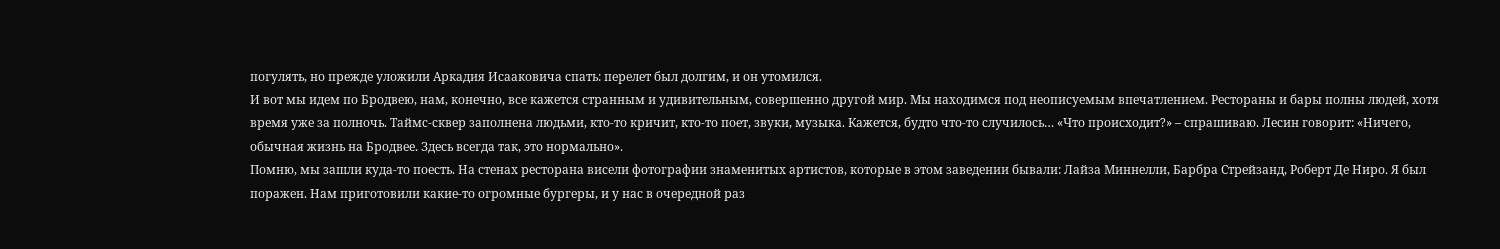погулять, но прежде уложили Аркадия Исааковича спать: перелет был долгим, и он утомился.
И вот мы идем по Бродвею, нам, конечно, все кажется странным и удивительным, совершенно другой мир. Мы находимся под неописуемым впечатлением. Рестораны и бары полны людей, хотя время уже за полночь. Таймс-сквер заполнена людьми, кто-то кричит, кто-то поет, звуки, музыка. Кажется, будто что-то случилось… «Что происходит?» – спрашиваю. Лесин говорит: «Ничего, обычная жизнь на Бродвее. Здесь всегда так, это нормально».
Помню, мы зашли куда-то поесть. На стенах ресторана висели фотографии знаменитых артистов, которые в этом заведении бывали: Лайза Миннелли, Барбра Стрейзанд, Роберт Де Ниро. Я был поражен. Нам приготовили какие-то огромные бургеры, и у нас в очередной раз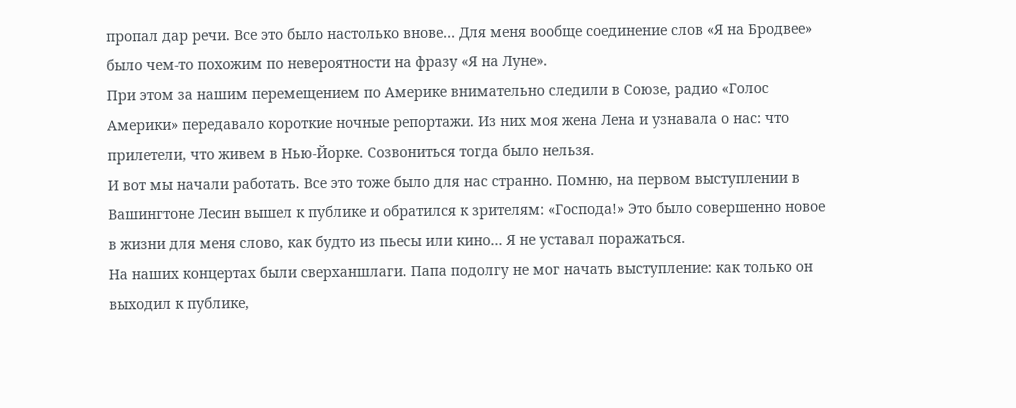пропал дар речи. Все это было настолько внове… Для меня вообще соединение слов «Я на Бродвее» было чем-то похожим по невероятности на фразу «Я на Луне».
При этом за нашим перемещением по Америке внимательно следили в Союзе, радио «Голос Америки» передавало короткие ночные репортажи. Из них моя жена Лена и узнавала о нас: что прилетели, что живем в Нью-Йорке. Созвониться тогда было нельзя.
И вот мы начали работать. Все это тоже было для нас странно. Помню, на первом выступлении в Вашингтоне Лесин вышел к публике и обратился к зрителям: «Господа!» Это было совершенно новое в жизни для меня слово, как будто из пьесы или кино… Я не уставал поражаться.
На наших концертах были сверханшлаги. Папа подолгу не мог начать выступление: как только он выходил к публике,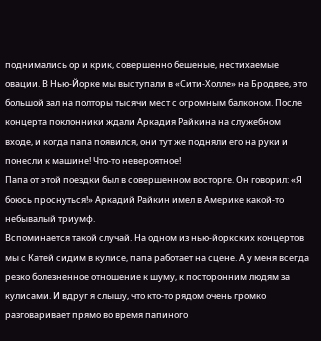поднимались ор и крик, совершенно бешеные, нестихаемые овации. В Нью-Йорке мы выступали в «Сити-Холле» на Бродвее, это большой зал на полторы тысячи мест с огромным балконом. После концерта поклонники ждали Аркадия Райкина на служебном входе, и когда папа появился, они тут же подняли его на руки и понесли к машине! Что-то невероятное!
Папа от этой поездки был в совершенном восторге. Он говорил: «Я боюсь проснуться!» Аркадий Райкин имел в Америке какой-то небывалый триумф.
Вспоминается такой случай. На одном из нью-йоркских концертов мы с Катей сидим в кулисе, папа работает на сцене. А у меня всегда резко болезненное отношение к шуму, к посторонним людям за кулисами. И вдруг я слышу, что кто-то рядом очень громко разговаривает прямо во время папиного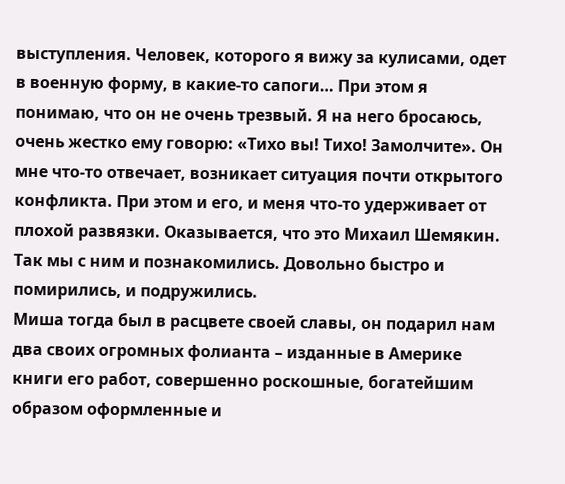выступления. Человек, которого я вижу за кулисами, одет в военную форму, в какие-то сапоги… При этом я понимаю, что он не очень трезвый. Я на него бросаюсь, очень жестко ему говорю: «Тихо вы! Тихо! Замолчите». Он мне что-то отвечает, возникает ситуация почти открытого конфликта. При этом и его, и меня что-то удерживает от плохой развязки. Оказывается, что это Михаил Шемякин. Так мы с ним и познакомились. Довольно быстро и помирились, и подружились.
Миша тогда был в расцвете своей славы, он подарил нам два своих огромных фолианта – изданные в Америке книги его работ, совершенно роскошные, богатейшим образом оформленные и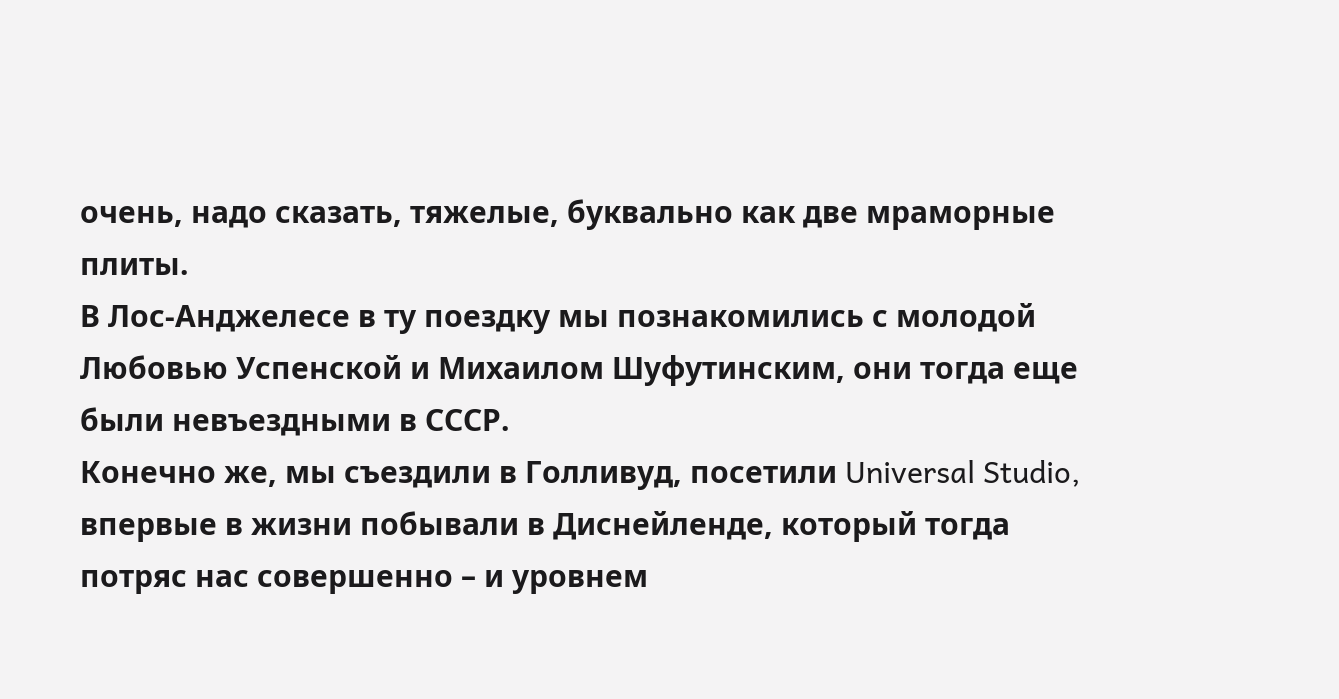очень, надо сказать, тяжелые, буквально как две мраморные плиты.
В Лос-Анджелесе в ту поездку мы познакомились с молодой Любовью Успенской и Михаилом Шуфутинским, они тогда еще были невъездными в СССР.
Конечно же, мы съездили в Голливуд, посетили Universal Studio, впервые в жизни побывали в Диснейленде, который тогда потряс нас совершенно – и уровнем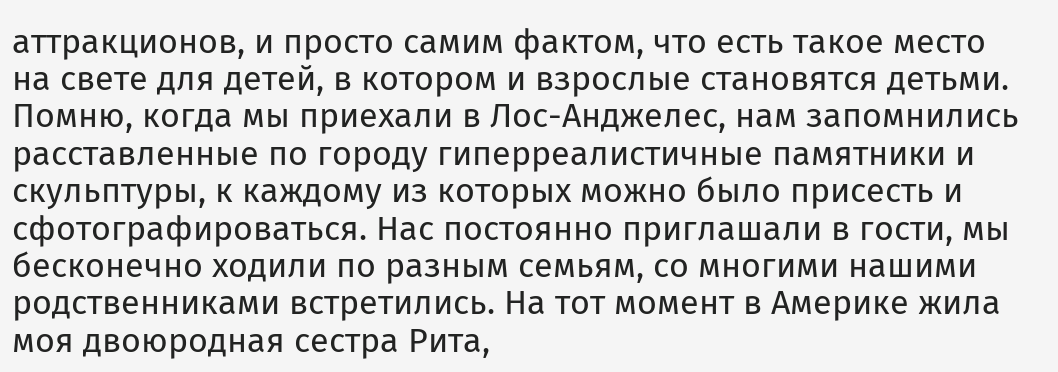аттракционов, и просто самим фактом, что есть такое место на свете для детей, в котором и взрослые становятся детьми.
Помню, когда мы приехали в Лос-Анджелес, нам запомнились расставленные по городу гиперреалистичные памятники и скульптуры, к каждому из которых можно было присесть и сфотографироваться. Нас постоянно приглашали в гости, мы бесконечно ходили по разным семьям, со многими нашими родственниками встретились. На тот момент в Америке жила моя двоюродная сестра Рита,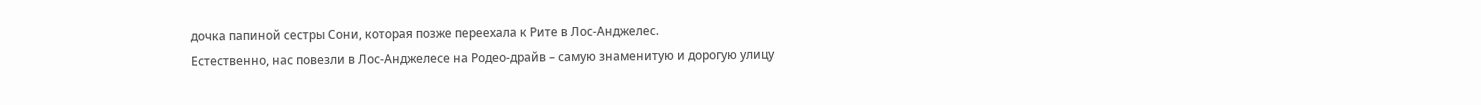дочка папиной сестры Сони, которая позже переехала к Рите в Лос-Анджелес.
Естественно, нас повезли в Лос-Анджелесе на Родео-драйв – самую знаменитую и дорогую улицу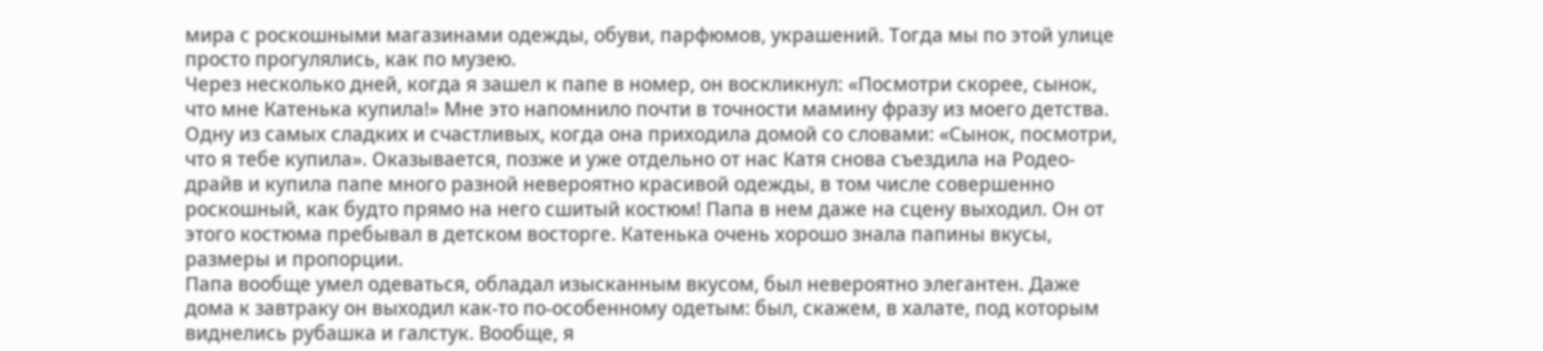мира с роскошными магазинами одежды, обуви, парфюмов, украшений. Тогда мы по этой улице просто прогулялись, как по музею.
Через несколько дней, когда я зашел к папе в номер, он воскликнул: «Посмотри скорее, сынок, что мне Катенька купила!» Мне это напомнило почти в точности мамину фразу из моего детства. Одну из самых сладких и счастливых, когда она приходила домой со словами: «Сынок, посмотри, что я тебе купила». Оказывается, позже и уже отдельно от нас Катя снова съездила на Родео-драйв и купила папе много разной невероятно красивой одежды, в том числе совершенно роскошный, как будто прямо на него сшитый костюм! Папа в нем даже на сцену выходил. Он от этого костюма пребывал в детском восторге. Катенька очень хорошо знала папины вкусы, размеры и пропорции.
Папа вообще умел одеваться, обладал изысканным вкусом, был невероятно элегантен. Даже дома к завтраку он выходил как-то по-особенному одетым: был, скажем, в халате, под которым виднелись рубашка и галстук. Вообще, я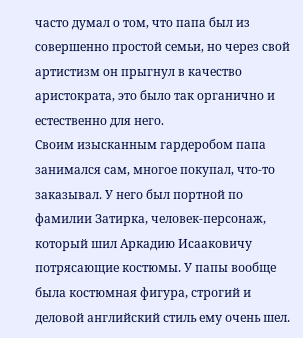часто думал о том, что папа был из совершенно простой семьи, но через свой артистизм он прыгнул в качество аристократа, это было так органично и естественно для него.
Своим изысканным гардеробом папа занимался сам, многое покупал, что-то заказывал. У него был портной по фамилии Затирка, человек-персонаж, который шил Аркадию Исааковичу потрясающие костюмы. У папы вообще была костюмная фигура, строгий и деловой английский стиль ему очень шел.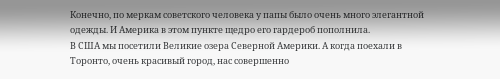Конечно, по меркам советского человека у папы было очень много элегантной одежды. И Америка в этом пункте щедро его гардероб пополнила.
В США мы посетили Великие озера Северной Америки. А когда поехали в Торонто, очень красивый город, нас совершенно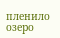пленило озеро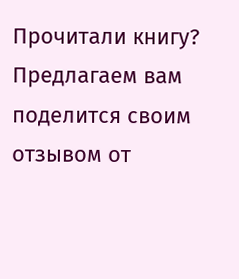Прочитали книгу? Предлагаем вам поделится своим отзывом от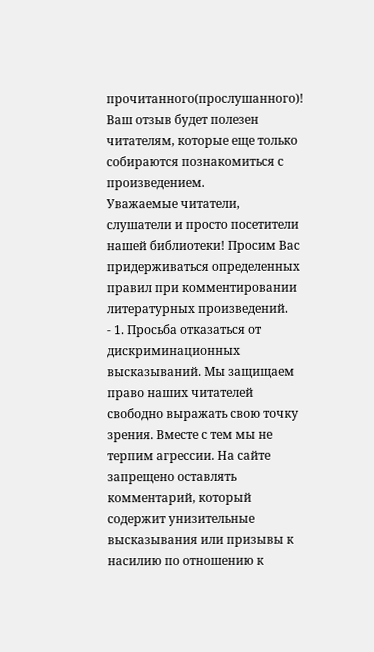прочитанного(прослушанного)! Ваш отзыв будет полезен читателям, которые еще только собираются познакомиться с произведением.
Уважаемые читатели, слушатели и просто посетители нашей библиотеки! Просим Вас придерживаться определенных правил при комментировании литературных произведений.
- 1. Просьба отказаться от дискриминационных высказываний. Мы защищаем право наших читателей свободно выражать свою точку зрения. Вместе с тем мы не терпим агрессии. На сайте запрещено оставлять комментарий, который содержит унизительные высказывания или призывы к насилию по отношению к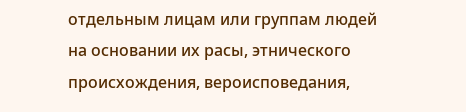отдельным лицам или группам людей на основании их расы, этнического происхождения, вероисповедания,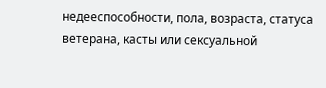недееспособности, пола, возраста, статуса ветерана, касты или сексуальной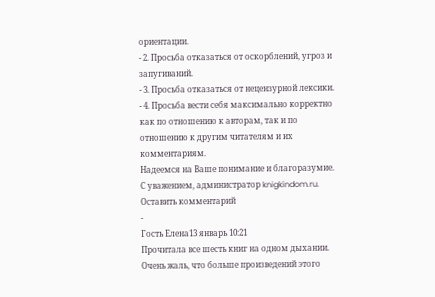ориентации.
- 2. Просьба отказаться от оскорблений, угроз и запугиваний.
- 3. Просьба отказаться от нецензурной лексики.
- 4. Просьба вести себя максимально корректно как по отношению к авторам, так и по отношению к другим читателям и их комментариям.
Надеемся на Ваше понимание и благоразумие. С уважением, администратор knigkindom.ru.
Оставить комментарий
-
Гость Елена13 январь 10:21
Прочитала все шесть книг на одном дыхании. Очень жаль, что больше произведений этого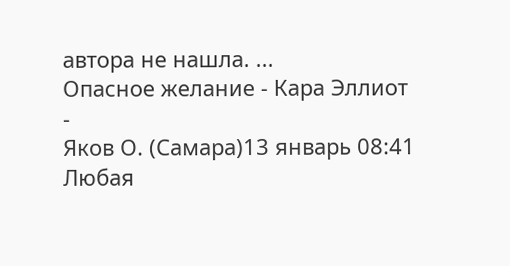автора не нашла. ...
Опасное желание - Кара Эллиот
-
Яков О. (Самара)13 январь 08:41
Любая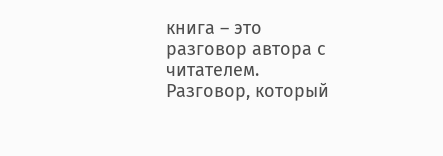книга – это разговор автора с читателем. Разговор, который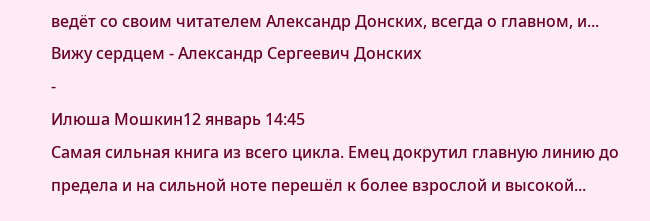ведёт со своим читателем Александр Донских, всегда о главном, и...
Вижу сердцем - Александр Сергеевич Донских
-
Илюша Мошкин12 январь 14:45
Самая сильная книга из всего цикла. Емец докрутил главную линию до предела и на сильной ноте перешёл к более взрослой и высокой...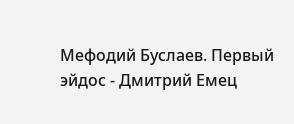Мефодий Буслаев. Первый эйдос - Дмитрий Емец